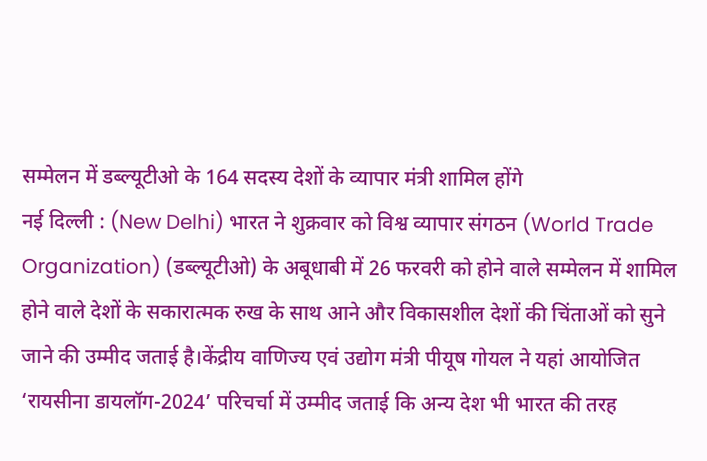सम्मेलन में डब्ल्यूटीओ के 164 सदस्य देशों के व्यापार मंत्री शामिल होंगे
नई दिल्ली : (New Delhi) भारत ने शुक्रवार को विश्व व्यापार संगठन (World Trade Organization) (डब्ल्यूटीओ) के अबूधाबी में 26 फरवरी को होने वाले सम्मेलन में शामिल होने वाले देशों के सकारात्मक रुख के साथ आने और विकासशील देशों की चिंताओं को सुने जाने की उम्मीद जताई है।केंद्रीय वाणिज्य एवं उद्योग मंत्री पीयूष गोयल ने यहां आयोजित ‘रायसीना डायलॉग-2024’ परिचर्चा में उम्मीद जताई कि अन्य देश भी भारत की तरह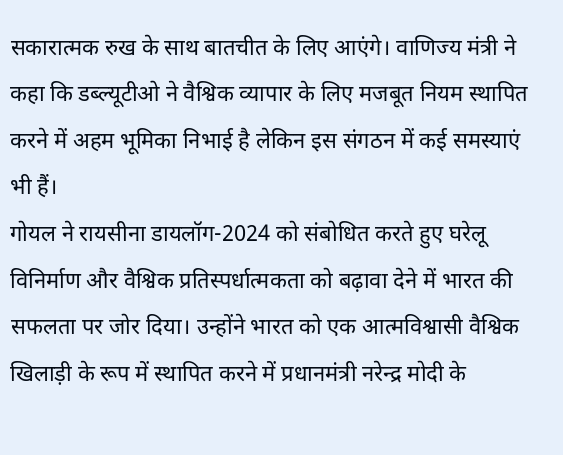सकारात्मक रुख के साथ बातचीत के लिए आएंगे। वाणिज्य मंत्री ने कहा कि डब्ल्यूटीओ ने वैश्विक व्यापार के लिए मजबूत नियम स्थापित करने में अहम भूमिका निभाई है लेकिन इस संगठन में कई समस्याएं भी हैं।
गोयल ने रायसीना डायलॉग-2024 को संबोधित करते हुए घरेलू विनिर्माण और वैश्विक प्रतिस्पर्धात्मकता को बढ़ावा देने में भारत की सफलता पर जोर दिया। उन्होंने भारत को एक आत्मविश्वासी वैश्विक खिलाड़ी के रूप में स्थापित करने में प्रधानमंत्री नरेन्द्र मोदी के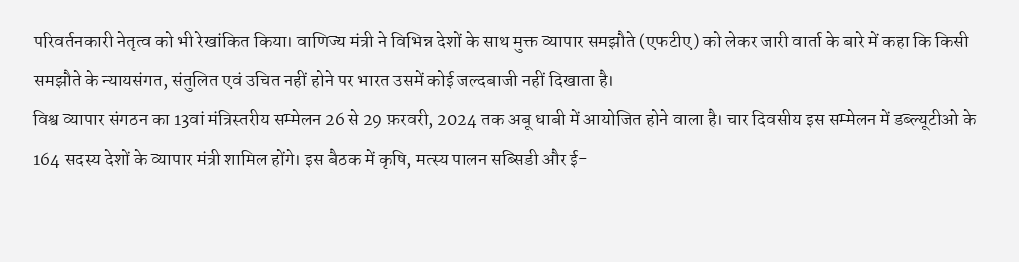परिवर्तनकारी नेतृत्व को भी रेखांकित किया। वाणिज्य मंत्री ने विभिन्न देशों के साथ मुक्त व्यापार समझौते (एफटीए) को लेकर जारी वार्ता के बारे में कहा कि किसी समझौते के न्यायसंगत, संतुलित एवं उचित नहीं होने पर भारत उसमें कोई जल्दबाजी नहीं दिखाता है।
विश्व व्यापार संगठन का 13वां मंत्रिस्तरीय सम्मेलन 26 से 29 फ़रवरी, 2024 तक अबू धाबी में आयोजित होने वाला है। चार दिवसीय इस सम्मेलन में डब्ल्यूटीओ के 164 सदस्य देशों के व्यापार मंत्री शामिल होंगे। इस बैठक में कृषि, मत्स्य पालन सब्सिडी और ई-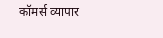कॉमर्स व्यापार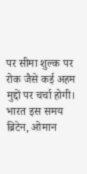पर सीमा शुल्क पर रोक जैसे कई अहम मुद्दों पर चर्चा होगी।
भारत इस समय ब्रिटेन, ओमान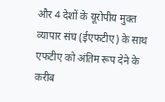और 4 देशों के यूरोपीय मुक्त व्यापार संघ (ईएफटीए) के साथ एफटीए को अंतिम रूप देने के करीब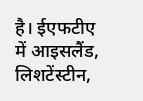है। ईएफटीए में आइसलैंड, लिशटेंस्टीन,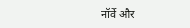नॉर्वे और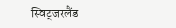स्विट्जरलैंड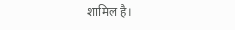शामिल है।